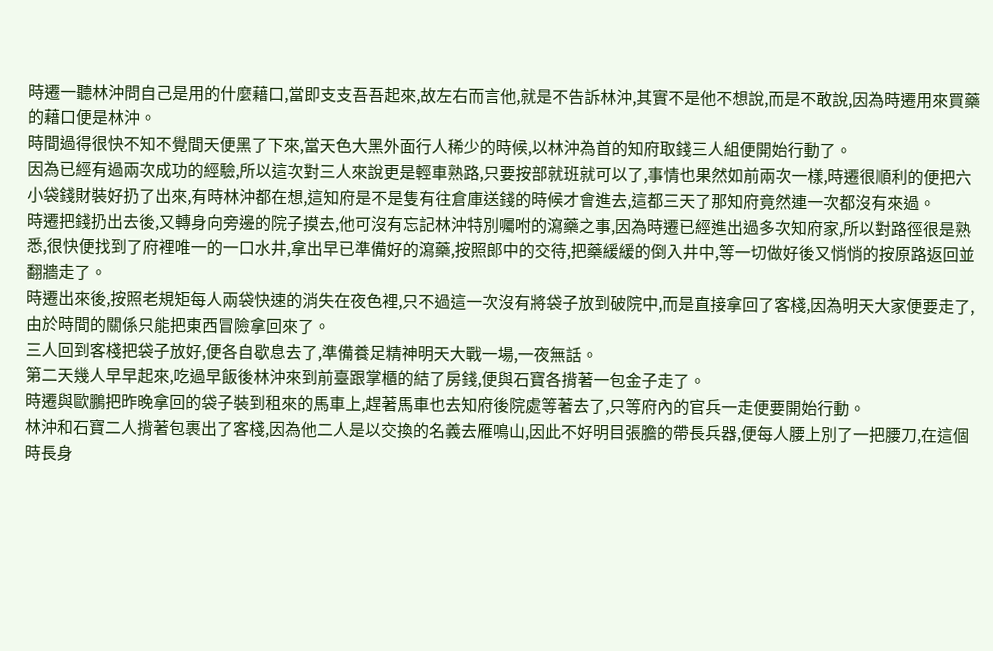時遷一聽林沖問自己是用的什麼藉口,當即支支吾吾起來,故左右而言他,就是不告訴林沖,其實不是他不想說,而是不敢說,因為時遷用來買藥的藉口便是林沖。
時間過得很快不知不覺間天便黑了下來,當天色大黑外面行人稀少的時候,以林沖為首的知府取錢三人組便開始行動了。
因為已經有過兩次成功的經驗,所以這次對三人來說更是輕車熟路,只要按部就班就可以了,事情也果然如前兩次一樣,時遷很順利的便把六小袋錢財裝好扔了出來,有時林沖都在想,這知府是不是隻有往倉庫送錢的時候才會進去,這都三天了那知府竟然連一次都沒有來過。
時遷把錢扔出去後,又轉身向旁邊的院子摸去,他可沒有忘記林沖特別囑咐的瀉藥之事,因為時遷已經進出過多次知府家,所以對路徑很是熟悉,很快便找到了府裡唯一的一口水井,拿出早已準備好的瀉藥,按照郞中的交待,把藥緩緩的倒入井中,等一切做好後又悄悄的按原路返回並翻牆走了。
時遷出來後,按照老規矩每人兩袋快速的消失在夜色裡,只不過這一次沒有將袋子放到破院中,而是直接拿回了客棧,因為明天大家便要走了,由於時間的關係只能把東西冒險拿回來了。
三人回到客棧把袋子放好,便各自歇息去了,準備養足精神明天大戰一場,一夜無話。
第二天幾人早早起來,吃過早飯後林沖來到前臺跟掌櫃的結了房錢,便與石寶各揹著一包金子走了。
時遷與歐鵬把昨晚拿回的袋子裝到租來的馬車上,趕著馬車也去知府後院處等著去了,只等府內的官兵一走便要開始行動。
林沖和石寶二人揹著包裹出了客棧,因為他二人是以交換的名義去雁鳴山,因此不好明目張膽的帶長兵器,便每人腰上別了一把腰刀,在這個時長身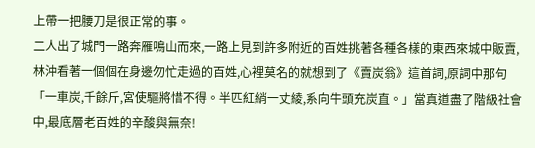上帶一把腰刀是很正常的事。
二人出了城門一路奔雁鳴山而來,一路上見到許多附近的百姓挑著各種各樣的東西來城中販賣,林沖看著一個個在身邊勿忙走過的百姓,心裡莫名的就想到了《賣炭翁》這首詞,原詞中那句「一車炭,千餘斤,宮使驅將惜不得。半匹紅綃一丈綾,系向牛頭充炭直。」當真道盡了階級社會中,最底層老百姓的辛酸與無奈!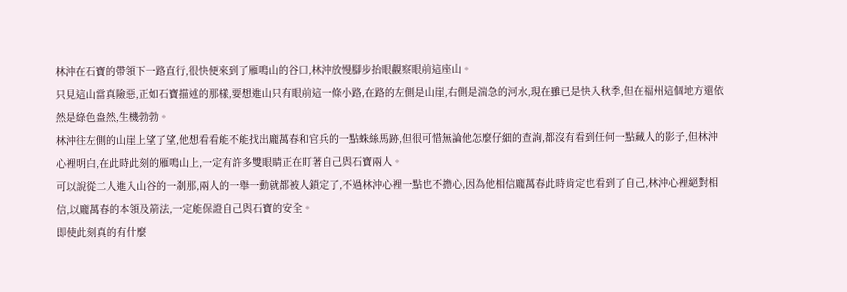林沖在石寶的帶領下一路直行,很快便來到了雁鳴山的谷口,林沖放慢腳步抬眼觀察眼前這座山。
只見這山當真險惡,正如石寶描述的那樣,要想進山只有眼前這一條小路,在路的左側是山崖,右側是湍急的河水,現在雖已是快入秋季,但在福州這個地方還依然是綠色盎然,生機勃勃。
林沖往左側的山崖上望了望,他想看看能不能找出龐萬春和官兵的一點蛛絲馬跡,但很可惜無論他怎麼仔細的查詢,都沒有看到任何一點藏人的影子,但林沖心裡明白,在此時此刻的雁鳴山上,一定有許多雙眼睛正在盯著自己與石寶兩人。
可以說從二人進入山谷的一剎那,兩人的一舉一動就都被人鎖定了,不過林沖心裡一點也不擔心,因為他相信龐萬春此時肯定也看到了自己,林沖心裡絕對相信,以龐萬春的本領及箭法,一定能保證自己與石寶的安全。
即使此刻真的有什麼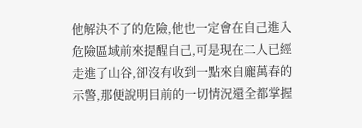他解決不了的危險,他也一定會在自己進入危險區域前來提醒自己,可是現在二人已經走進了山谷,卻沒有收到一點來自龐萬春的示警,那便說明目前的一切情況還全都掌握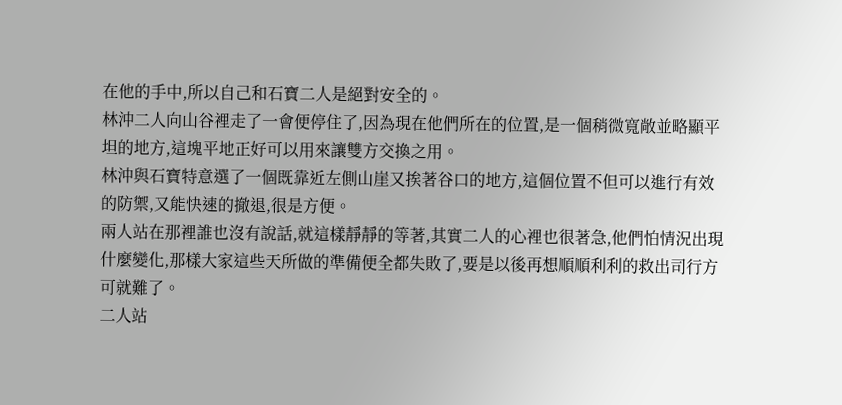在他的手中,所以自己和石寶二人是絕對安全的。
林沖二人向山谷裡走了一會便停住了,因為現在他們所在的位置,是一個稍微寬敞並略顯平坦的地方,這塊平地正好可以用來讓雙方交換之用。
林沖與石寶特意選了一個既靠近左側山崖又挨著谷口的地方,這個位置不但可以進行有效的防禦,又能快速的撤退,很是方便。
兩人站在那裡誰也沒有說話,就這樣靜靜的等著,其實二人的心裡也很著急,他們怕情況出現什麼變化,那樣大家這些天所做的準備便全都失敗了,要是以後再想順順利利的救出司行方可就難了。
二人站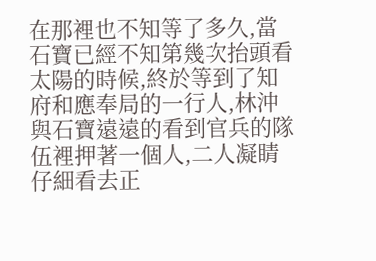在那裡也不知等了多久,當石寶已經不知第幾次抬頭看太陽的時候,終於等到了知府和應奉局的一行人,林沖與石寶遠遠的看到官兵的隊伍裡押著一個人,二人凝睛仔細看去正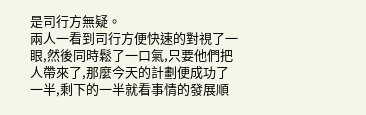是司行方無疑。
兩人一看到司行方便快速的對視了一眼,然後同時鬆了一口氣,只要他們把人帶來了,那麼今天的計劃便成功了一半,剩下的一半就看事情的發展順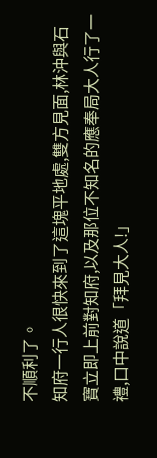不順利了。
知府一行人很快來到了這塊平地處,雙方見面,林沖與石寶立即上前對知府,以及那位不知名的應奉局大人行了一禮,口中說道「拜見大人!」